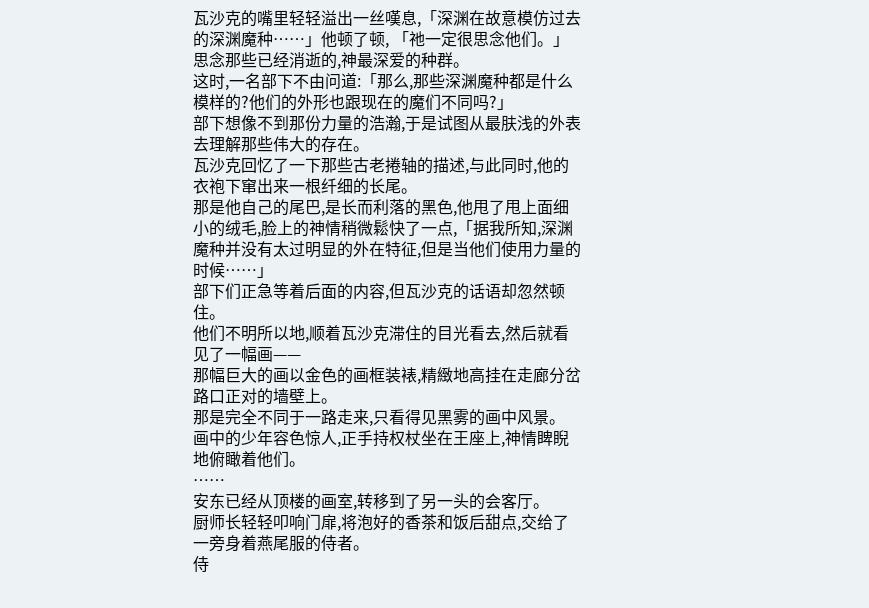瓦沙克的嘴里轻轻溢出一丝嘆息,「深渊在故意模仿过去的深渊魔种……」他顿了顿, 「祂一定很思念他们。」
思念那些已经消逝的,神最深爱的种群。
这时,一名部下不由问道:「那么,那些深渊魔种都是什么模样的?他们的外形也跟现在的魔们不同吗?」
部下想像不到那份力量的浩瀚,于是试图从最肤浅的外表去理解那些伟大的存在。
瓦沙克回忆了一下那些古老捲轴的描述,与此同时,他的衣袍下窜出来一根纤细的长尾。
那是他自己的尾巴,是长而利落的黑色,他甩了甩上面细小的绒毛,脸上的神情稍微鬆快了一点,「据我所知,深渊魔种并没有太过明显的外在特征,但是当他们使用力量的时候……」
部下们正急等着后面的内容,但瓦沙克的话语却忽然顿住。
他们不明所以地,顺着瓦沙克滞住的目光看去,然后就看见了一幅画——
那幅巨大的画以金色的画框装裱,精緻地高挂在走廊分岔路口正对的墙壁上。
那是完全不同于一路走来,只看得见黑雾的画中风景。
画中的少年容色惊人,正手持权杖坐在王座上,神情睥睨地俯瞰着他们。
……
安东已经从顶楼的画室,转移到了另一头的会客厅。
厨师长轻轻叩响门扉,将泡好的香茶和饭后甜点,交给了一旁身着燕尾服的侍者。
侍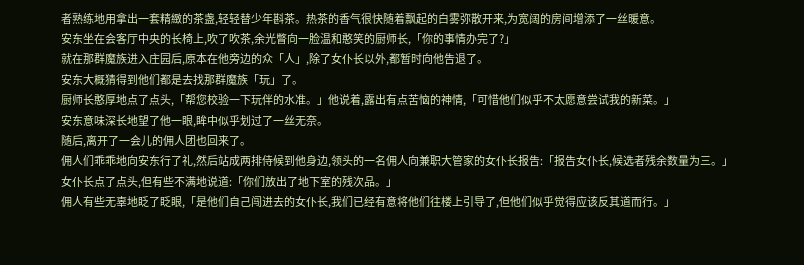者熟练地用拿出一套精緻的茶盏,轻轻替少年斟茶。热茶的香气很快随着飘起的白雾弥散开来,为宽阔的房间增添了一丝暖意。
安东坐在会客厅中央的长椅上,吹了吹茶,余光瞥向一脸温和憨笑的厨师长,「你的事情办完了?」
就在那群魔族进入庄园后,原本在他旁边的众「人」,除了女仆长以外,都暂时向他告退了。
安东大概猜得到他们都是去找那群魔族「玩」了。
厨师长憨厚地点了点头,「帮您校验一下玩伴的水准。」他说着,露出有点苦恼的神情,「可惜他们似乎不太愿意尝试我的新菜。」
安东意味深长地望了他一眼,眸中似乎划过了一丝无奈。
随后,离开了一会儿的佣人团也回来了。
佣人们乖乖地向安东行了礼,然后站成两排侍候到他身边,领头的一名佣人向兼职大管家的女仆长报告:「报告女仆长,候选者残余数量为三。」
女仆长点了点头,但有些不满地说道:「你们放出了地下室的残次品。」
佣人有些无辜地眨了眨眼,「是他们自己闯进去的女仆长,我们已经有意将他们往楼上引导了,但他们似乎觉得应该反其道而行。」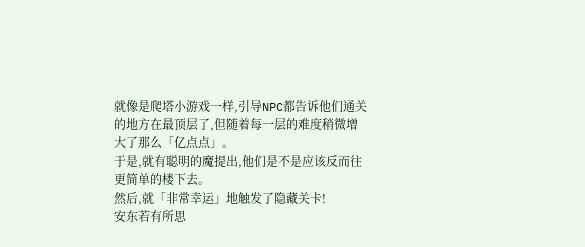就像是爬塔小游戏一样,引导NPC都告诉他们通关的地方在最顶层了,但随着每一层的难度稍微增大了那么「亿点点」。
于是,就有聪明的魔提出,他们是不是应该反而往更简单的楼下去。
然后,就「非常幸运」地触发了隐藏关卡!
安东若有所思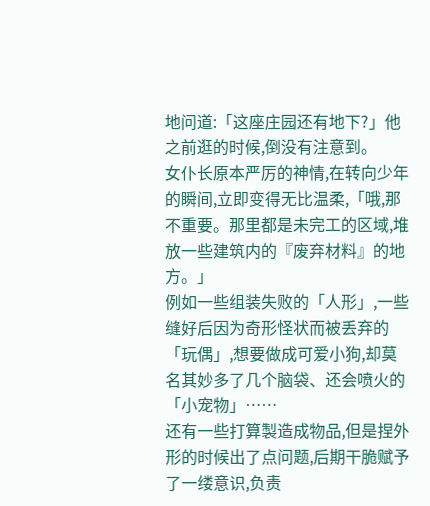地问道:「这座庄园还有地下?」他之前逛的时候,倒没有注意到。
女仆长原本严厉的神情,在转向少年的瞬间,立即变得无比温柔,「哦,那不重要。那里都是未完工的区域,堆放一些建筑内的『废弃材料』的地方。」
例如一些组装失败的「人形」,一些缝好后因为奇形怪状而被丢弃的「玩偶」,想要做成可爱小狗,却莫名其妙多了几个脑袋、还会喷火的「小宠物」……
还有一些打算製造成物品,但是捏外形的时候出了点问题,后期干脆赋予了一缕意识,负责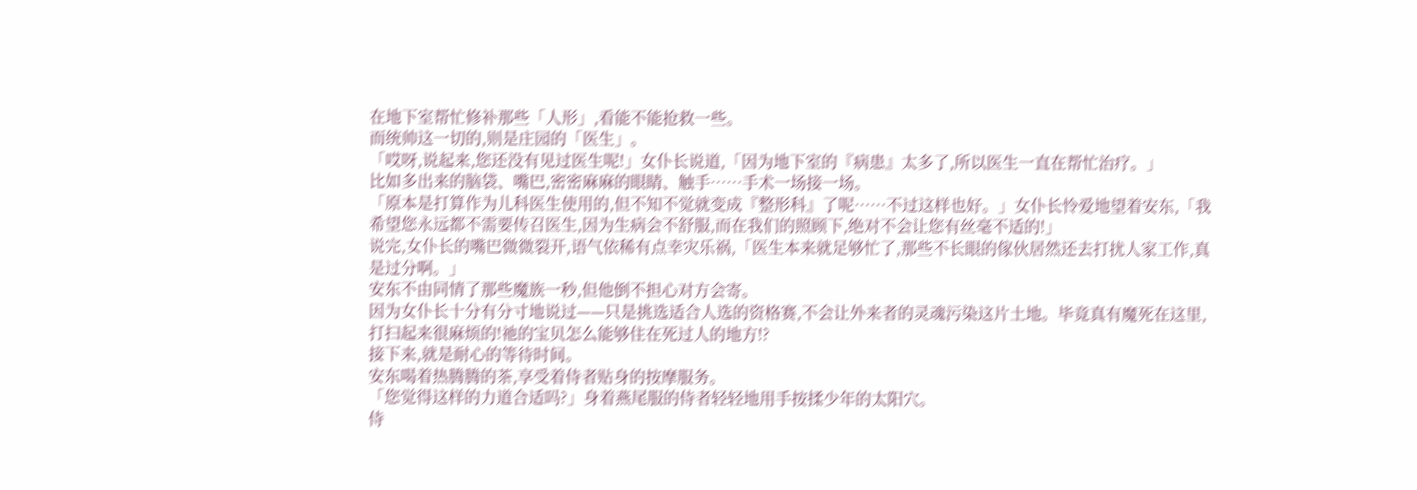在地下室帮忙修补那些「人形」,看能不能抢救一些。
而统帅这一切的,则是庄园的「医生」。
「哎呀,说起来,您还没有见过医生呢!」女仆长说道,「因为地下室的『病患』太多了,所以医生一直在帮忙治疗。」
比如多出来的脑袋、嘴巴,密密麻麻的眼睛、触手……手术一场接一场。
「原本是打算作为儿科医生使用的,但不知不觉就变成『整形科』了呢……不过这样也好。」女仆长怜爱地望着安东,「我希望您永远都不需要传召医生,因为生病会不舒服,而在我们的照顾下,绝对不会让您有丝毫不适的!」
说完,女仆长的嘴巴微微裂开,语气依稀有点幸灾乐祸,「医生本来就足够忙了,那些不长眼的傢伙居然还去打扰人家工作,真是过分啊。」
安东不由同情了那些魔族一秒,但他倒不担心对方会寄。
因为女仆长十分有分寸地说过——只是挑选适合人选的资格赛,不会让外来者的灵魂污染这片土地。毕竟真有魔死在这里,打扫起来很麻烦的!祂的宝贝怎么能够住在死过人的地方!?
接下来,就是耐心的等待时间。
安东喝着热腾腾的茶,享受着侍者贴身的按摩服务。
「您觉得这样的力道合适吗?」身着燕尾服的侍者轻轻地用手按揉少年的太阳穴。
侍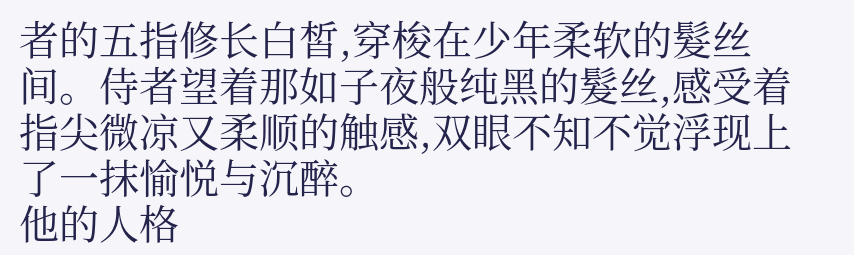者的五指修长白皙,穿梭在少年柔软的髮丝间。侍者望着那如子夜般纯黑的髮丝,感受着指尖微凉又柔顺的触感,双眼不知不觉浮现上了一抹愉悦与沉醉。
他的人格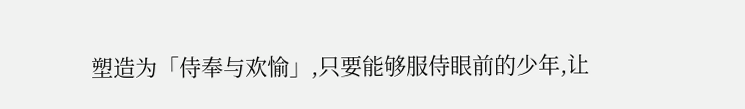塑造为「侍奉与欢愉」,只要能够服侍眼前的少年,让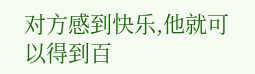对方感到快乐,他就可以得到百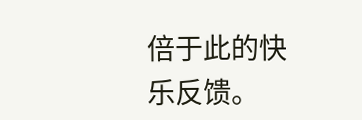倍于此的快乐反馈。